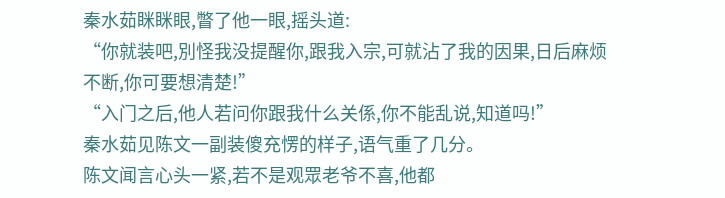秦水茹眯眯眼,瞥了他一眼,摇头道:
“你就装吧,別怪我没提醒你,跟我入宗,可就沾了我的因果,日后麻烦不断,你可要想清楚!”
“入门之后,他人若问你跟我什么关係,你不能乱说,知道吗!”
秦水茹见陈文一副装傻充愣的样子,语气重了几分。
陈文闻言心头一紧,若不是观眾老爷不喜,他都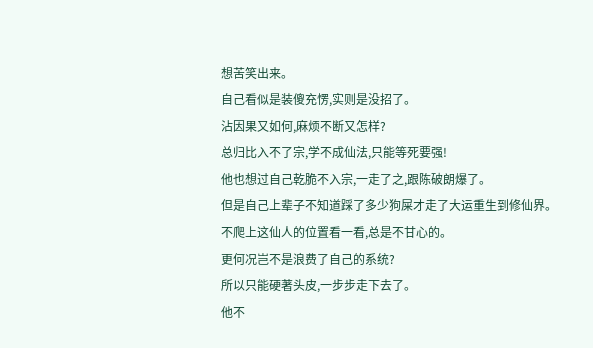想苦笑出来。
自己看似是装傻充愣,实则是没招了。
沾因果又如何,麻烦不断又怎样?
总归比入不了宗,学不成仙法,只能等死要强!
他也想过自己乾脆不入宗,一走了之,跟陈破朗爆了。
但是自己上辈子不知道踩了多少狗屎才走了大运重生到修仙界。
不爬上这仙人的位置看一看,总是不甘心的。
更何况岂不是浪费了自己的系统?
所以只能硬著头皮,一步步走下去了。
他不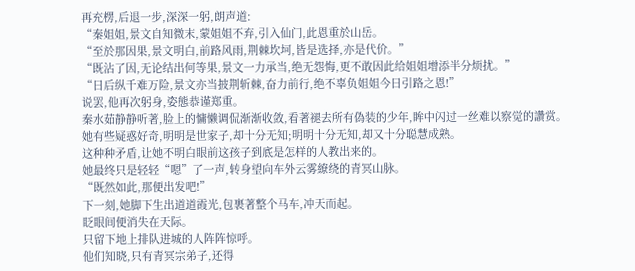再充楞,后退一步,深深一躬,朗声道:
“秦姐姐,景文自知微末,蒙姐姐不弃,引入仙门,此恩重於山岳。
“至於那因果,景文明白,前路风雨,荆棘坎坷,皆是选择,亦是代价。”
“既沾了因,无论结出何等果,景文一力承当,绝无怨悔,更不敢因此给姐姐增添半分烦扰。”
“日后纵千难万险,景文亦当披荆斩棘,奋力前行,绝不辜负姐姐今日引路之恩!”
说罢,他再次躬身,姿態恭谨郑重。
秦水茹静静听著,脸上的慵懒调侃渐渐收敛,看著褪去所有偽装的少年,眸中闪过一丝难以察觉的讚赏。
她有些疑惑好奇,明明是世家子,却十分无知;明明十分无知,却又十分聪慧成熟。
这种种矛盾,让她不明白眼前这孩子到底是怎样的人教出来的。
她最终只是轻轻“嗯”了一声,转身望向车外云雾繚绕的青冥山脉。
“既然如此,那便出发吧!”
下一刻,她脚下生出道道霞光,包裹著整个马车,冲天而起。
眨眼间便消失在天际。
只留下地上排队进城的人阵阵惊呼。
他们知晓,只有青冥宗弟子,还得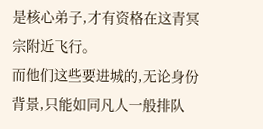是核心弟子,才有资格在这青冥宗附近飞行。
而他们这些要进城的,无论身份背景,只能如同凡人一般排队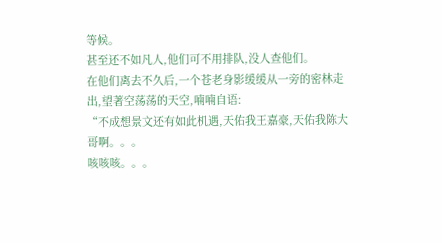等候。
甚至还不如凡人,他们可不用排队,没人查他们。
在他们离去不久后,一个苍老身影缓缓从一旁的密林走出,望著空荡荡的天空,喃喃自语:
“不成想景文还有如此机遇,天佑我王嘉豪,天佑我陈大哥啊。。。
咳咳咳。。。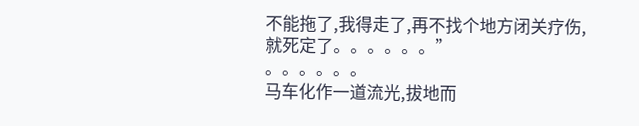不能拖了,我得走了,再不找个地方闭关疗伤,就死定了。。。。。。”
。。。。。。
马车化作一道流光,拔地而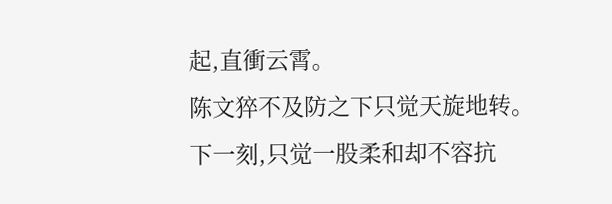起,直衝云霄。
陈文猝不及防之下只觉天旋地转。
下一刻,只觉一股柔和却不容抗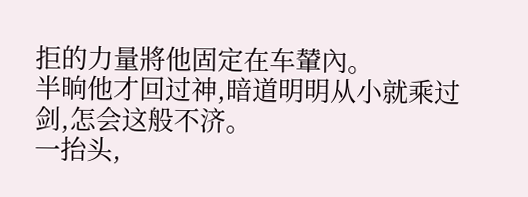拒的力量將他固定在车輦內。
半晌他才回过神,暗道明明从小就乘过剑,怎会这般不济。
一抬头,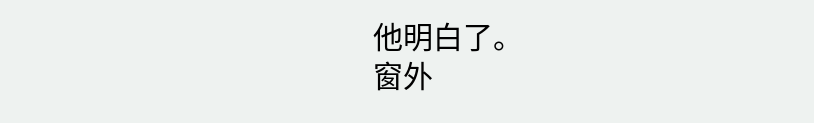他明白了。
窗外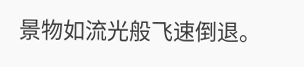景物如流光般飞速倒退。